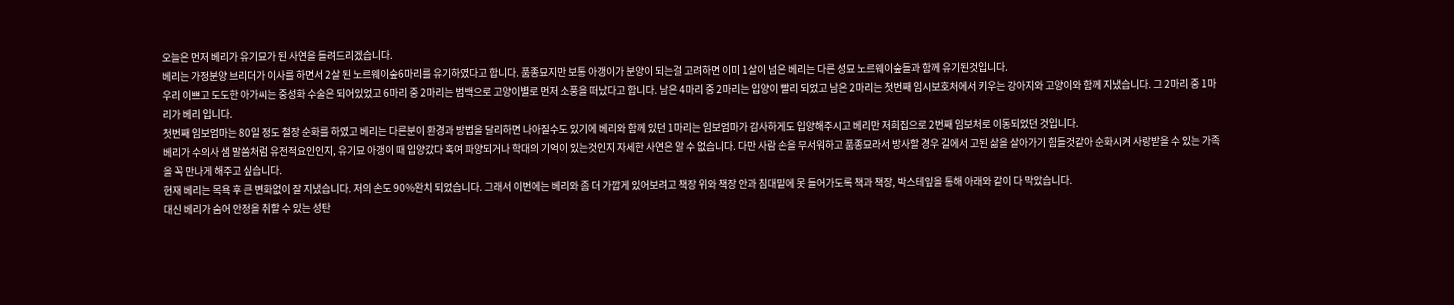오늘은 먼저 베리가 유기묘가 된 사연을 들려드리겠습니다.
베리는 가정분양 브리더가 이사를 하면서 2살 된 노르웨이숲6마리를 유기하였다고 합니다. 품종묘지만 보통 아갱이가 분양이 되는걸 고려하면 이미 1살이 넘은 베리는 다른 성묘 노르웨이숲들과 함께 유기된것입니다.
우리 이쁘고 도도한 아가씨는 중성화 수술은 되어있었고 6마리 중 2마리는 범백으로 고양이별로 먼저 소풍을 떠났다고 합니다. 남은 4마리 중 2마리는 입양이 빨리 되었고 남은 2마리는 첫번째 임시보호처에서 키우는 강아지와 고양이와 함께 지냈습니다. 그 2마리 중 1마리가 베리 입니다.
첫번째 임보엄마는 80일 정도 철장 순화를 하였고 베리는 다른분이 환경과 방법을 달리하면 나아질수도 있기에 베리와 함께 있던 1마리는 임보엄마가 감사하게도 입양해주시고 베리만 저희집으로 2번째 임보처로 이동되었던 것입니다.
베리가 수의사 샘 말씀처럼 유전적요인인지, 유기묘 아갱이 때 입양갔다 혹여 파양되거나 학대의 기억이 있는것인지 자세한 사연은 알 수 없습니다. 다만 사람 손을 무서워하고 품종묘라서 방사할 경우 길에서 고된 삶을 살아가기 힘들것같아 순화시켜 사랑받을 수 있는 가족을 꼭 만나게 해주고 싶습니다.
현재 베리는 목욕 후 큰 변화없이 잘 지냈습니다. 저의 손도 90%완치 되었습니다. 그래서 이번에는 베리와 좀 더 가깝게 있어보려고 책장 위와 책장 안과 침대밑에 못 들어가도록 책과 책장, 박스테잎을 통해 아래와 같이 다 막았습니다.
대신 베리가 숨어 안정을 취할 수 있는 성탄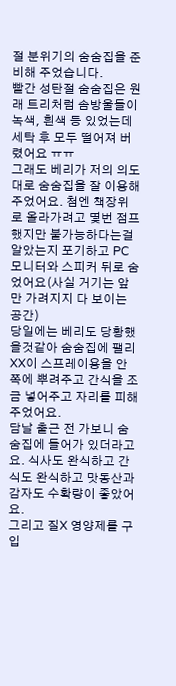절 분위기의 숨숨집을 준비해 주었습니다.
빨간 성탄절 숨숨집은 원래 트리처럼 솜방울들이 녹색, 흰색 등 있었는데 세탁 후 모두 떨어져 버렸어요 ㅠㅠ
그래도 베리가 저의 의도대로 숨숨집을 잘 이용해 주었어요. 첨엔 책장위로 올라가려고 몇번 점프했지만 불가능하다는걸 알았는지 포기하고 PC모니터와 스피커 뒤로 숨었어요(사실 거기는 앞만 가려지지 다 보이는 공간)
당일에는 베리도 당황했을것같아 숨숨집에 팰리XX이 스프레이용을 안쪽에 뿌려주고 간식을 조금 넣어주고 자리를 피해주었어요.
담날 출근 전 가보니 숨숨집에 들어가 있더라고요. 식사도 완식하고 간식도 완식하고 맛동산과 감자도 수확량이 좋았어요.
그리고 질X 영양제를 구입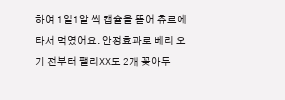하여 1일1알 씩 캡슐을 뜯어 츄르에 타서 먹였어요. 안정효과로 베리 오기 전부터 팰리XX도 2개 꽂아두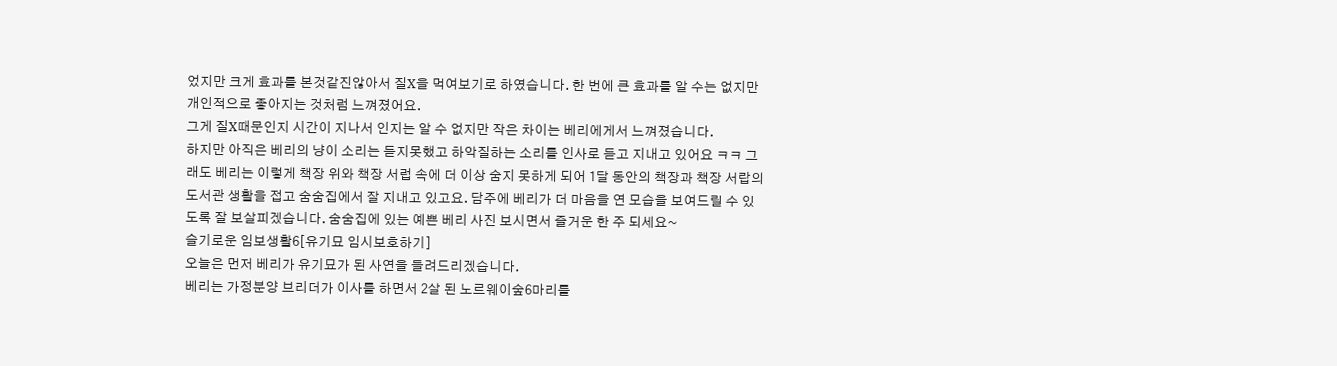었지만 크게 효과를 본것같진않아서 질X을 먹여보기로 하였습니다. 한 번에 큰 효과를 알 수는 없지만 개인적으로 좋아지는 것처럼 느껴졌어요.
그게 질X때문인지 시간이 지나서 인지는 알 수 없지만 작은 차이는 베리에게서 느껴졌습니다.
하지만 아직은 베리의 냥이 소리는 듣지못했고 하악질하는 소리를 인사로 듣고 지내고 있어요 ㅋㅋ 그래도 베리는 이렇게 책장 위와 책장 서럽 속에 더 이상 숨지 못하게 되어 1달 동안의 책장과 책장 서랍의 도서관 생활을 접고 숨숨집에서 잘 지내고 있고요. 담주에 베리가 더 마음을 연 모습을 보여드릴 수 있도록 잘 보살피겠습니다. 숨숨집에 있는 예쁜 베리 사진 보시면서 즐거운 한 주 되세요~
슬기로운 임보생활6[유기묘 임시보호하기]
오늘은 먼저 베리가 유기묘가 된 사연을 들려드리겠습니다.
베리는 가정분양 브리더가 이사를 하면서 2살 된 노르웨이숲6마리를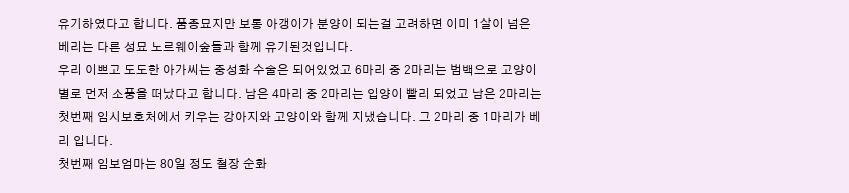유기하였다고 합니다. 품종묘지만 보통 아갱이가 분양이 되는걸 고려하면 이미 1살이 넘은 베리는 다른 성묘 노르웨이숲들과 함께 유기된것입니다.
우리 이쁘고 도도한 아가씨는 중성화 수술은 되어있었고 6마리 중 2마리는 범백으로 고양이별로 먼저 소풍을 떠났다고 합니다. 남은 4마리 중 2마리는 입양이 빨리 되었고 남은 2마리는 첫번째 임시보호처에서 키우는 강아지와 고양이와 함께 지냈습니다. 그 2마리 중 1마리가 베리 입니다.
첫번째 임보엄마는 80일 정도 철장 순화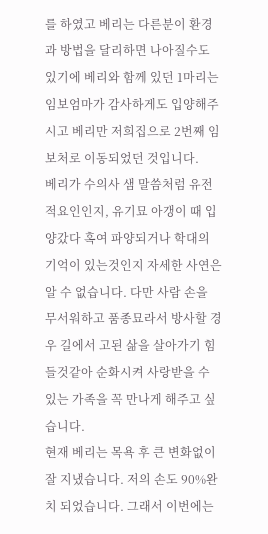를 하였고 베리는 다른분이 환경과 방법을 달리하면 나아질수도 있기에 베리와 함께 있던 1마리는 임보엄마가 감사하게도 입양해주시고 베리만 저희집으로 2번째 임보처로 이동되었던 것입니다.
베리가 수의사 샘 말씀처럼 유전적요인인지, 유기묘 아갱이 때 입양갔다 혹여 파양되거나 학대의 기억이 있는것인지 자세한 사연은 알 수 없습니다. 다만 사람 손을 무서워하고 품종묘라서 방사할 경우 길에서 고된 삶을 살아가기 힘들것같아 순화시켜 사랑받을 수 있는 가족을 꼭 만나게 해주고 싶습니다.
현재 베리는 목욕 후 큰 변화없이 잘 지냈습니다. 저의 손도 90%완치 되었습니다. 그래서 이번에는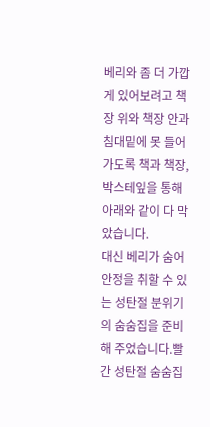베리와 좀 더 가깝게 있어보려고 책장 위와 책장 안과 침대밑에 못 들어가도록 책과 책장, 박스테잎을 통해 아래와 같이 다 막았습니다.
대신 베리가 숨어 안정을 취할 수 있는 성탄절 분위기의 숨숨집을 준비해 주었습니다.빨간 성탄절 숨숨집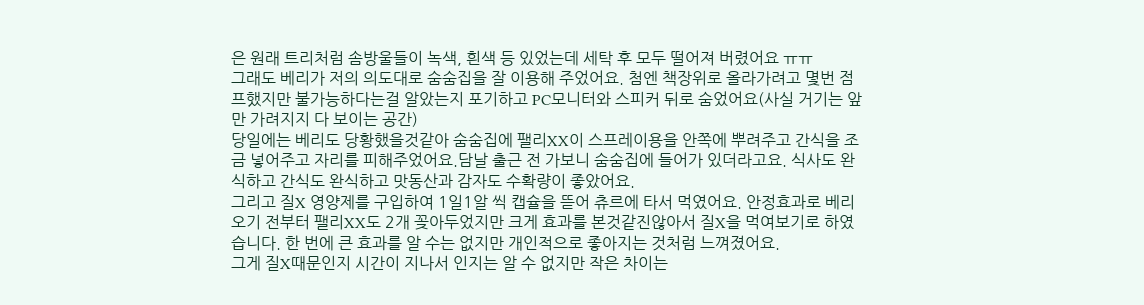은 원래 트리처럼 솜방울들이 녹색, 흰색 등 있었는데 세탁 후 모두 떨어져 버렸어요 ㅠㅠ
그래도 베리가 저의 의도대로 숨숨집을 잘 이용해 주었어요. 첨엔 책장위로 올라가려고 몇번 점프했지만 불가능하다는걸 알았는지 포기하고 PC모니터와 스피커 뒤로 숨었어요(사실 거기는 앞만 가려지지 다 보이는 공간)
당일에는 베리도 당황했을것같아 숨숨집에 팰리XX이 스프레이용을 안쪽에 뿌려주고 간식을 조금 넣어주고 자리를 피해주었어요.담날 출근 전 가보니 숨숨집에 들어가 있더라고요. 식사도 완식하고 간식도 완식하고 맛동산과 감자도 수확량이 좋았어요.
그리고 질X 영양제를 구입하여 1일1알 씩 캡슐을 뜯어 츄르에 타서 먹였어요. 안정효과로 베리 오기 전부터 팰리XX도 2개 꽂아두었지만 크게 효과를 본것같진않아서 질X을 먹여보기로 하였습니다. 한 번에 큰 효과를 알 수는 없지만 개인적으로 좋아지는 것처럼 느껴졌어요.
그게 질X때문인지 시간이 지나서 인지는 알 수 없지만 작은 차이는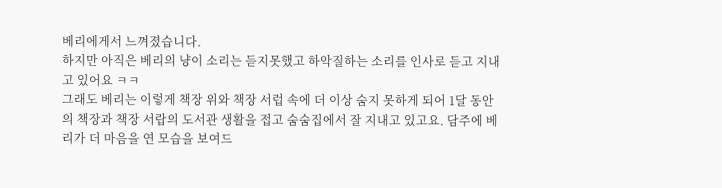베리에게서 느껴졌습니다.
하지만 아직은 베리의 냥이 소리는 듣지못했고 하악질하는 소리를 인사로 듣고 지내고 있어요 ㅋㅋ
그래도 베리는 이렇게 책장 위와 책장 서럽 속에 더 이상 숨지 못하게 되어 1달 동안의 책장과 책장 서랍의 도서관 생활을 접고 숨숨집에서 잘 지내고 있고요. 담주에 베리가 더 마음을 연 모습을 보여드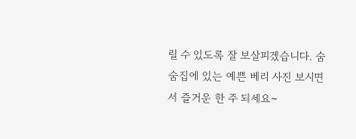릴 수 있도록 잘 보살피겠습니다. 숨숨집에 있는 예쁜 베리 사진 보시면서 즐거운 한 주 되세요~